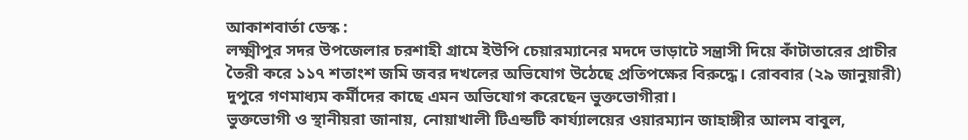আকাশবার্তা ডেস্ক :
লক্ষ্মীপুর সদর উপজেলার চরশাহী গ্রামে ইউপি চেয়ারম্যানের মদদে ভাড়াটে সন্ত্রাসী দিয়ে কাঁটাতারের প্রাচীর তৈরী করে ১১৭ শতাংশ জমি জবর দখলের অভিযোগ উঠেছে প্রতিপক্ষের বিরুদ্ধে। রোববার (২৯ জানুয়ারী) দুপুরে গণমাধ্যম কর্মীদের কাছে এমন অভিযোগ করেছেন ভুক্তভোগীরা।
ভুক্তভোগী ও স্থানীয়রা জানায়, নোয়াখালী টিএন্ডটি কার্য্যালয়ের ওয়ারম্যান জাহাঙ্গীর আলম বাবুল,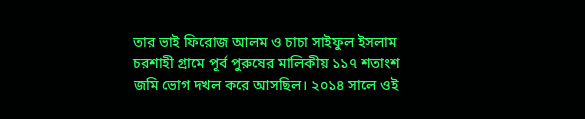তার ভাই ফিরোজ আলম ও চাচা সাইফুল ইসলাম চরশাহী গ্রামে পূর্ব পুরুষের মালিকীয় ১১৭ শতাংশ জমি ভোগ দখল করে আসছিল। ২০১৪ সালে ওই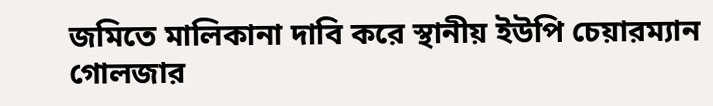জমিতে মালিকানা দাবি করে স্থানীয় ইউপি চেয়ারম্যান গোলজার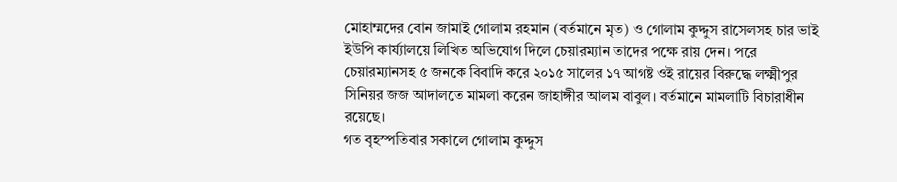মোহাম্মদের বোন জামাই গোলাম রহমান (বর্তমানে মৃত) ও গোলাম কুদ্দুস রাসেলসহ চার ভাই ইউপি কার্য্যালয়ে লিখিত অভিযোগ দিলে চেয়ারম্যান তাদের পক্ষে রায় দেন। পরে চেয়ারম্যানসহ ৫ জনকে বিবাদি করে ২০১৫ সালের ১৭ আগষ্ট ওই রায়ের বিরুদ্ধে লক্ষ্মীপুর সিনিয়র জজ আদালতে মামলা করেন জাহাঙ্গীর আলম বাবুল। বর্তমানে মামলাটি বিচারাধীন রয়েছে।
গত বৃহস্পতিবার সকালে গোলাম কুদ্দুস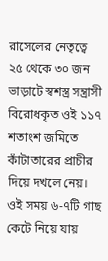রাসেলের নেতৃত্বে ২৫ থেকে ৩০ জন ভাড়াটে স্বশস্ত্র সন্ত্রাসী বিরোধকৃত ওই ১১৭ শতাংশ জমিতে কাঁটাতারের প্রাচীর দিয়ে দখলে নেয়। ওই সময় ৬-৭টি গাছ কেটে নিয়ে যায়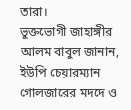তারা।
ভুক্তভোগী জাহাঙ্গীর আলম বাবুল জানান, ইউপি চেয়ারম্যান গোলজারের মদদে ও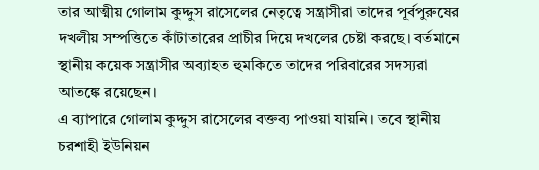তার আত্মীয় গোলাম কুদ্দুস রাসেলের নেতৃত্বে সন্ত্রাসীরা তাদের পূর্বপুরুষের দখলীয় সম্পত্তিতে কাঁটাতারের প্রাচীর দিয়ে দখলের চেষ্টা করছে। বর্তমানে স্থানীয় কয়েক সন্ত্রাসীর অব্যাহত হুমকিতে তাদের পরিবারের সদস্যরা আতঙ্কে রয়েছেন।
এ ব্যাপারে গোলাম কুদ্দুস রাসেলের বক্তব্য পাওয়া যায়নি। তবে স্থানীয় চরশাহী ইউনিয়ন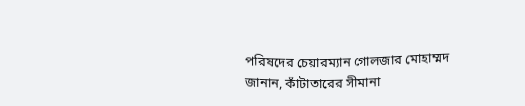পরিষদের চেয়ারম্যান গোলজার মোহাম্মদ জানান, কাঁটাতারের সীমানা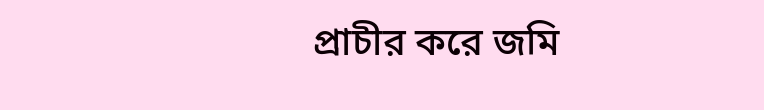প্রাচীর করে জমি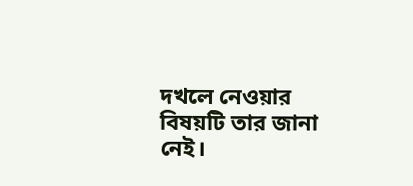দখলে নেওয়ার বিষয়টি তার জানা নেই।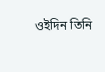ওইদিন তিনি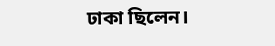ঢাকা ছিলেন।